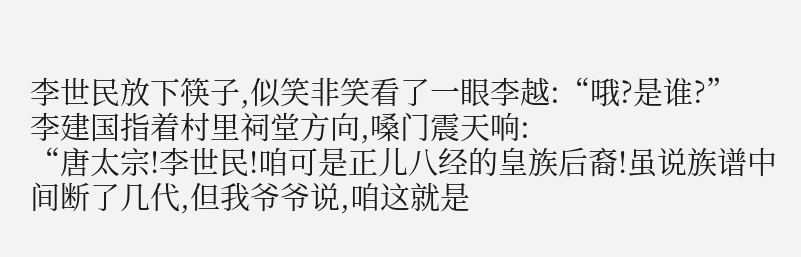李世民放下筷子,似笑非笑看了一眼李越:“哦?是谁?”
李建国指着村里祠堂方向,嗓门震天响:
“唐太宗!李世民!咱可是正儿八经的皇族后裔!虽说族谱中间断了几代,但我爷爷说,咱这就是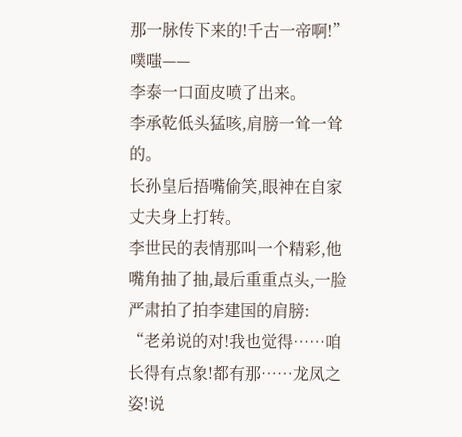那一脉传下来的!千古一帝啊!”
噗嗤——
李泰一口面皮喷了出来。
李承乾低头猛咳,肩膀一耸一耸的。
长孙皇后捂嘴偷笑,眼神在自家丈夫身上打转。
李世民的表情那叫一个精彩,他嘴角抽了抽,最后重重点头,一脸严肃拍了拍李建国的肩膀:
“老弟说的对!我也觉得……咱长得有点象!都有那……龙凤之姿!说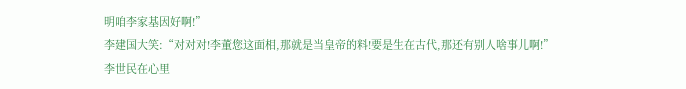明咱李家基因好啊!”
李建国大笑:“对对对!李董您这面相,那就是当皇帝的料!要是生在古代,那还有别人啥事儿啊!”
李世民在心里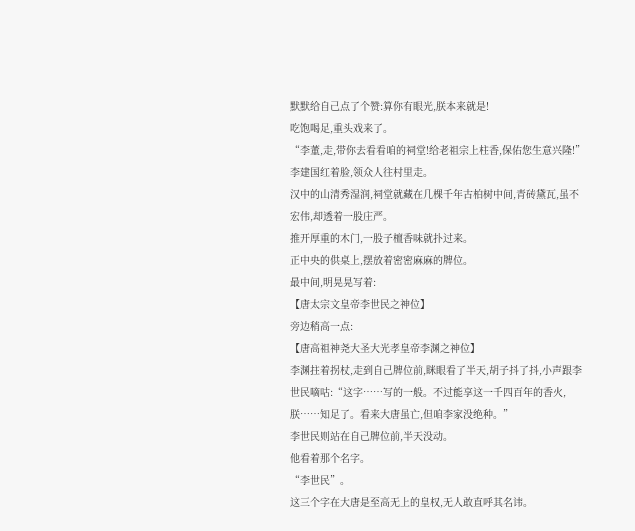默默给自己点了个赞:算你有眼光,朕本来就是!
吃饱喝足,重头戏来了。
“李董,走,带你去看看咱的祠堂!给老祖宗上柱香,保佑您生意兴隆!”
李建国红着脸,领众人往村里走。
汉中的山清秀湿润,祠堂就藏在几棵千年古柏树中间,青砖黛瓦,虽不宏伟,却透着一股庄严。
推开厚重的木门,一股子檀香味就扑过来。
正中央的供桌上,摆放着密密麻麻的牌位。
最中间,明晃晃写着:
【唐太宗文皇帝李世民之神位】
旁边稍高一点:
【唐高祖神尧大圣大光孝皇帝李渊之神位】
李渊拄着拐杖,走到自己牌位前,眯眼看了半天,胡子抖了抖,小声跟李世民嘀咕:“这字……写的一般。不过能享这一千四百年的香火,朕……知足了。看来大唐虽亡,但咱李家没绝种。”
李世民则站在自己牌位前,半天没动。
他看着那个名字。
“李世民”。
这三个字在大唐是至高无上的皇权,无人敢直呼其名讳。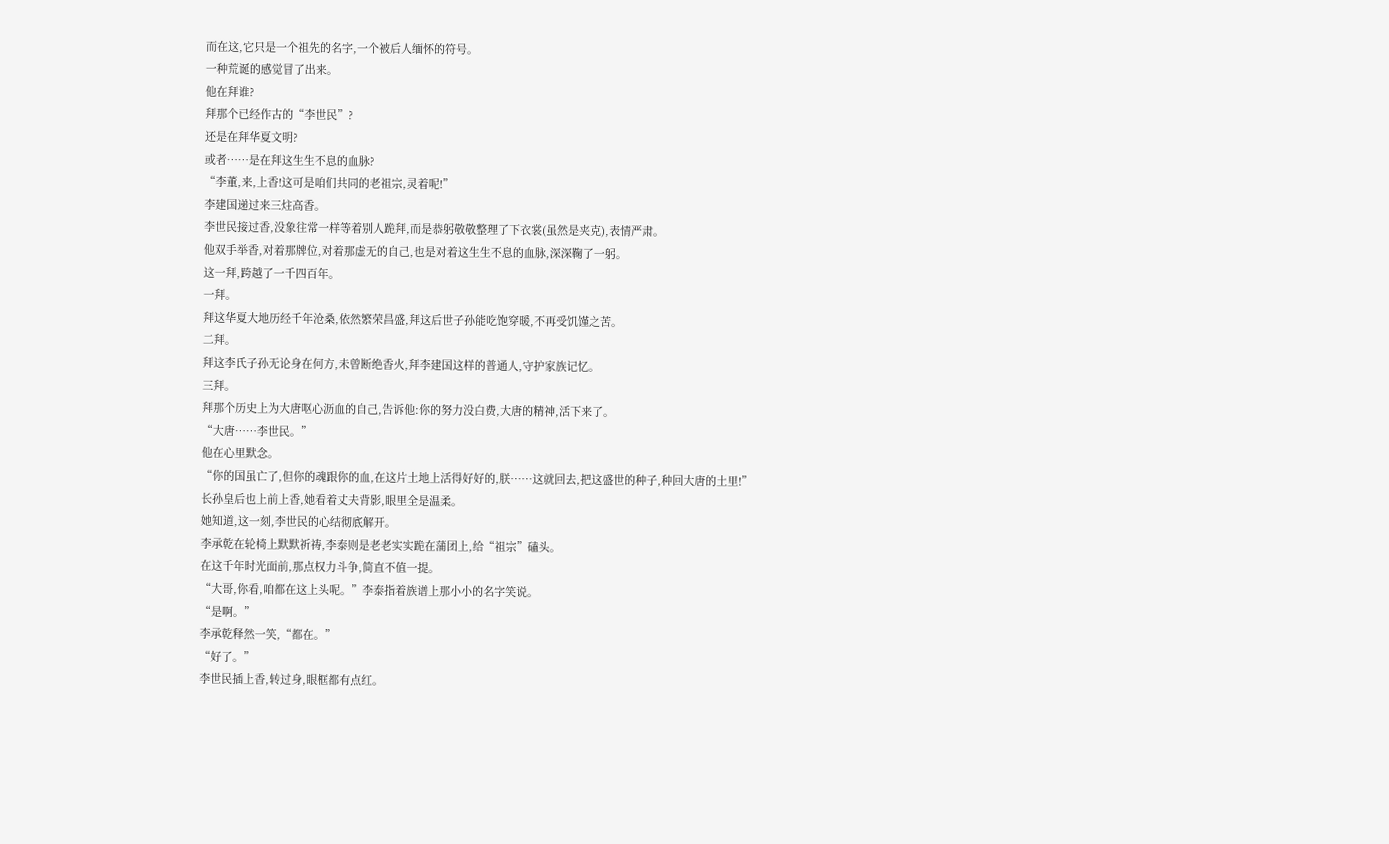而在这,它只是一个祖先的名字,一个被后人缅怀的符号。
一种荒诞的感觉冒了出来。
他在拜谁?
拜那个已经作古的“李世民”?
还是在拜华夏文明?
或者……是在拜这生生不息的血脉?
“李董,来,上香!这可是咱们共同的老祖宗,灵着呢!”
李建国递过来三炷高香。
李世民接过香,没象往常一样等着别人跪拜,而是恭躬敬敬整理了下衣裳(虽然是夹克),表情严肃。
他双手举香,对着那牌位,对着那虚无的自己,也是对着这生生不息的血脉,深深鞠了一躬。
这一拜,跨越了一千四百年。
一拜。
拜这华夏大地历经千年沧桑,依然繁荣昌盛,拜这后世子孙能吃饱穿暖,不再受饥馑之苦。
二拜。
拜这李氏子孙无论身在何方,未曾断绝香火,拜李建国这样的普通人,守护家族记忆。
三拜。
拜那个历史上为大唐呕心沥血的自己,告诉他:你的努力没白费,大唐的精神,活下来了。
“大唐……李世民。”
他在心里默念。
“你的国虽亡了,但你的魂跟你的血,在这片土地上活得好好的,朕……这就回去,把这盛世的种子,种回大唐的土里!”
长孙皇后也上前上香,她看着丈夫背影,眼里全是温柔。
她知道,这一刻,李世民的心结彻底解开。
李承乾在轮椅上默默祈祷,李泰则是老老实实跪在蒲团上,给“祖宗”磕头。
在这千年时光面前,那点权力斗争,简直不值一提。
“大哥,你看,咱都在这上头呢。”李泰指着族谱上那小小的名字笑说。
“是啊。”
李承乾释然一笑,“都在。”
“好了。”
李世民插上香,转过身,眼框都有点红。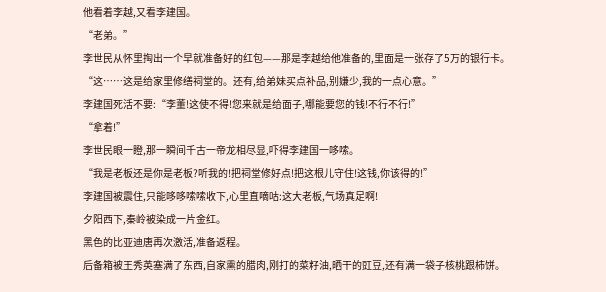他看着李越,又看李建国。
“老弟。”
李世民从怀里掏出一个早就准备好的红包——那是李越给他准备的,里面是一张存了5万的银行卡。
“这……这是给家里修缮祠堂的。还有,给弟妹买点补品,别嫌少,我的一点心意。”
李建国死活不要:“李董!这使不得!您来就是给面子,哪能要您的钱!不行不行!”
“拿着!”
李世民眼一瞪,那一瞬间千古一帝龙相尽显,吓得李建国一哆嗦。
“我是老板还是你是老板?听我的!把祠堂修好点!把这根儿守住!这钱,你该得的!”
李建国被震住,只能哆哆嗦嗦收下,心里直嘀咕:这大老板,气场真足啊!
夕阳西下,秦岭被染成一片金红。
黑色的比亚迪唐再次激活,准备返程。
后备箱被王秀英塞满了东西,自家熏的腊肉,刚打的菜籽油,晒干的豇豆,还有满一袋子核桃跟柿饼。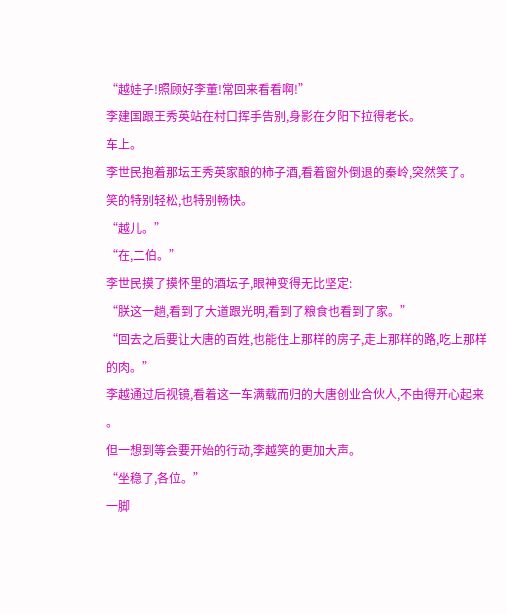“越娃子!照顾好李董!常回来看看啊!”
李建国跟王秀英站在村口挥手告别,身影在夕阳下拉得老长。
车上。
李世民抱着那坛王秀英家酿的柿子酒,看着窗外倒退的秦岭,突然笑了。
笑的特别轻松,也特别畅快。
“越儿。”
“在,二伯。”
李世民摸了摸怀里的酒坛子,眼神变得无比坚定:
“朕这一趟,看到了大道跟光明,看到了粮食也看到了家。”
“回去之后要让大唐的百姓,也能住上那样的房子,走上那样的路,吃上那样的肉。”
李越通过后视镜,看着这一车满载而归的大唐创业合伙人,不由得开心起来 。
但一想到等会要开始的行动,李越笑的更加大声。
“坐稳了,各位。”
一脚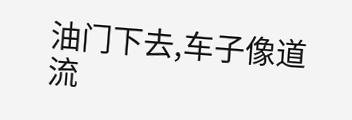油门下去,车子像道流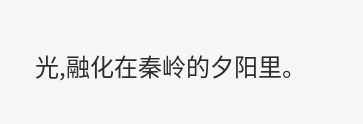光,融化在秦岭的夕阳里。